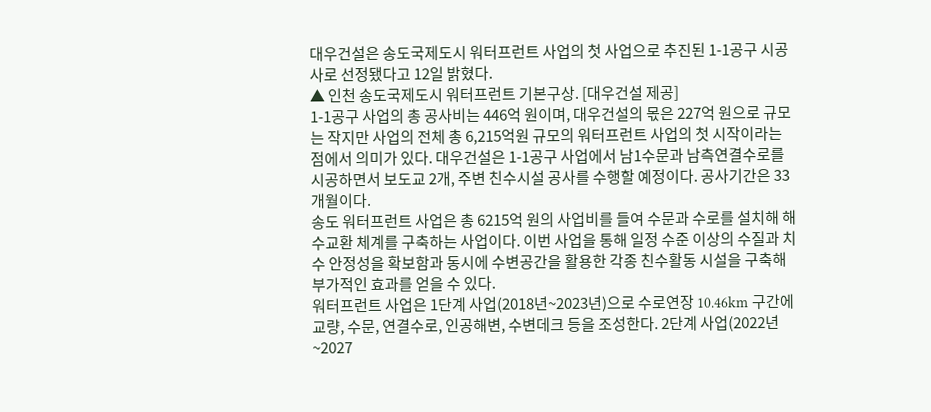대우건설은 송도국제도시 워터프런트 사업의 첫 사업으로 추진된 1-1공구 시공사로 선정됐다고 12일 밝혔다.
▲ 인천 송도국제도시 워터프런트 기본구상. [대우건설 제공]
1-1공구 사업의 총 공사비는 446억 원이며, 대우건설의 몫은 227억 원으로 규모는 작지만 사업의 전체 총 6,215억원 규모의 워터프런트 사업의 첫 시작이라는 점에서 의미가 있다. 대우건설은 1-1공구 사업에서 남1수문과 남측연결수로를 시공하면서 보도교 2개, 주변 친수시설 공사를 수행할 예정이다. 공사기간은 33개월이다.
송도 워터프런트 사업은 총 6215억 원의 사업비를 들여 수문과 수로를 설치해 해수교환 체계를 구축하는 사업이다. 이번 사업을 통해 일정 수준 이상의 수질과 치수 안정성을 확보함과 동시에 수변공간을 활용한 각종 친수활동 시설을 구축해 부가적인 효과를 얻을 수 있다.
워터프런트 사업은 1단계 사업(2018년~2023년)으로 수로연장 10.46km 구간에 교량, 수문, 연결수로, 인공해변, 수변데크 등을 조성한다. 2단계 사업(2022년~2027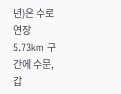년)은 수로연장 5.73km 구간에 수문, 갑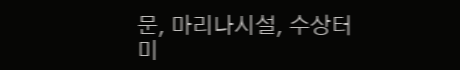문, 마리나시설, 수상터미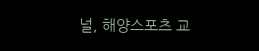널, 해양스포츠 교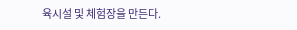육시설 및 체험장을 만든다.